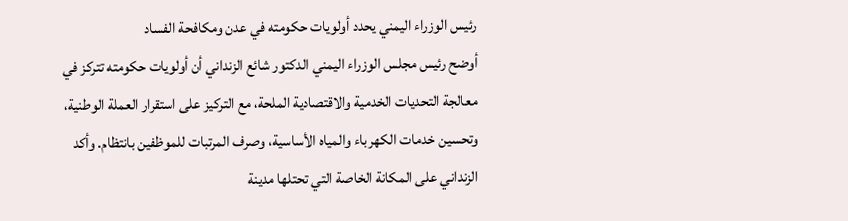رئيس الوزراء اليمني يحدد أولويات حكومته في عدن ومكافحة الفساد
أوضح رئيس مجلس الوزراء اليمني الدكتور شائع الزنداني أن أولويات حكومته تتركز في معالجة التحديات الخدمية والاقتصادية الملحة، مع التركيز على استقرار العملة الوطنية، وتحسين خدمات الكهرباء والمياه الأساسية، وصرف المرتبات للموظفين بانتظام. وأكد الزنداني على المكانة الخاصة التي تحتلها مدينة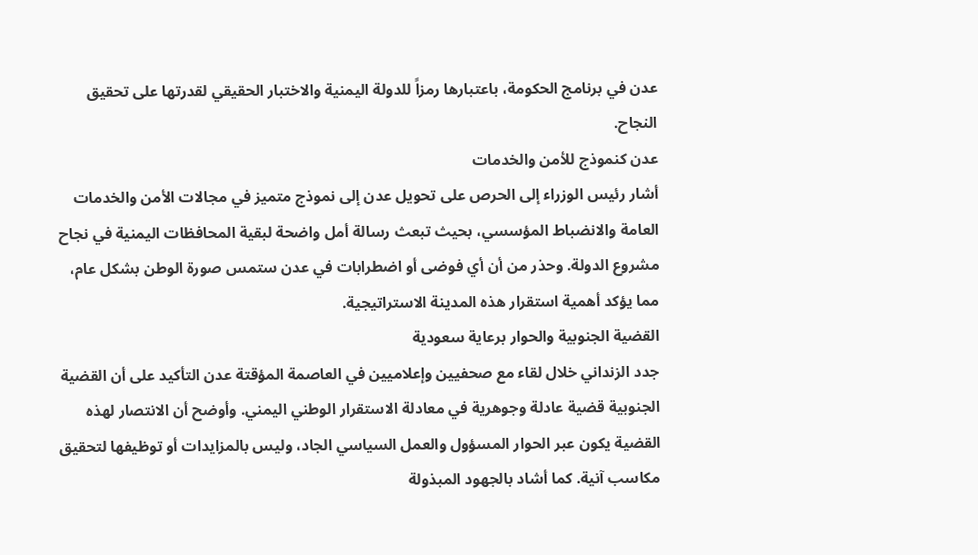عدن في برنامج الحكومة، باعتبارها رمزاً للدولة اليمنية والاختبار الحقيقي لقدرتها على تحقيق النجاح.
عدن كنموذج للأمن والخدمات
أشار رئيس الوزراء إلى الحرص على تحويل عدن إلى نموذج متميز في مجالات الأمن والخدمات العامة والانضباط المؤسسي، بحيث تبعث رسالة أمل واضحة لبقية المحافظات اليمنية في نجاح مشروع الدولة. وحذر من أن أي فوضى أو اضطرابات في عدن ستمس صورة الوطن بشكل عام، مما يؤكد أهمية استقرار هذه المدينة الاستراتيجية.
القضية الجنوبية والحوار برعاية سعودية
جدد الزنداني خلال لقاء مع صحفيين وإعلاميين في العاصمة المؤقتة عدن التأكيد على أن القضية الجنوبية قضية عادلة وجوهرية في معادلة الاستقرار الوطني اليمني. وأوضح أن الانتصار لهذه القضية يكون عبر الحوار المسؤول والعمل السياسي الجاد، وليس بالمزايدات أو توظيفها لتحقيق مكاسب آنية. كما أشاد بالجهود المبذولة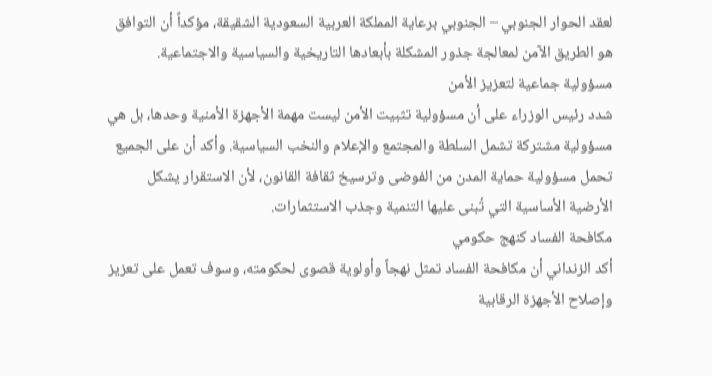لعقد الحوار الجنوبي – الجنوبي برعاية المملكة العربية السعودية الشقيقة، مؤكداً أن التوافق هو الطريق الآمن لمعالجة جذور المشكلة بأبعادها التاريخية والسياسية والاجتماعية.
مسؤولية جماعية لتعزيز الأمن
شدد رئيس الوزراء على أن مسؤولية تثبيت الأمن ليست مهمة الأجهزة الأمنية وحدها، بل هي مسؤولية مشتركة تشمل السلطة والمجتمع والإعلام والنخب السياسية. وأكد أن على الجميع تحمل مسؤولية حماية المدن من الفوضى وترسيخ ثقافة القانون، لأن الاستقرار يشكل الأرضية الأساسية التي تُبنى عليها التنمية وجذب الاستثمارات.
مكافحة الفساد كنهج حكومي
أكد الزنداني أن مكافحة الفساد تمثل نهجاً وأولوية قصوى لحكومته، وسوف تعمل على تعزيز وإصلاح الأجهزة الرقابية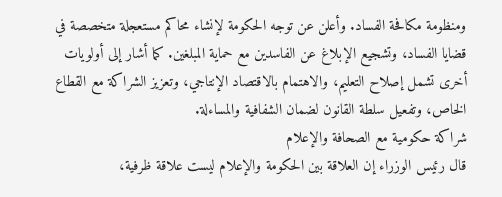ومنظومة مكافحة الفساد. وأعلن عن توجه الحكومة لإنشاء محاكم مستعجلة متخصصة في قضايا الفساد، وتشجيع الإبلاغ عن الفاسدين مع حماية المبلغين. كما أشار إلى أولويات أخرى تشمل إصلاح التعليم، والاهتمام بالاقتصاد الإنتاجي، وتعزيز الشراكة مع القطاع الخاص، وتفعيل سلطة القانون لضمان الشفافية والمساءلة.
شراكة حكومية مع الصحافة والإعلام
قال رئيس الوزراء إن العلاقة بين الحكومة والإعلام ليست علاقة ظرفية،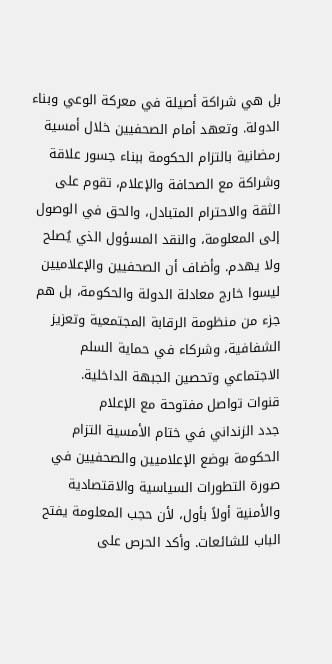بل هي شراكة أصيلة في معركة الوعي وبناء الدولة. وتعهد أمام الصحفيين خلال أمسية رمضانية بالتزام الحكومة ببناء جسور علاقة وشراكة مع الصحافة والإعلام، تقوم على الثقة والاحترام المتبادل، والحق في الوصول إلى المعلومة، والنقد المسؤول الذي يُصلح ولا يهدم. وأضاف أن الصحفيين والإعلاميين ليسوا خارج معادلة الدولة والحكومة، بل هم جزء من منظومة الرقابة المجتمعية وتعزيز الشفافية، وشركاء في حماية السلم الاجتماعي وتحصين الجبهة الداخلية.
قنوات تواصل مفتوحة مع الإعلام
جدد الزنداني في ختام الأمسية التزام الحكومة بوضع الإعلاميين والصحفيين في صورة التطورات السياسية والاقتصادية والأمنية أولاً بأول، لأن حجب المعلومة يفتح الباب للشائعات. وأكد الحرص على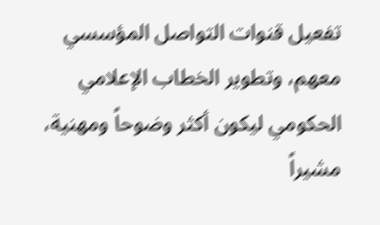تفعيل قنوات التواصل المؤسسي معهم، وتطوير الخطاب الإعلامي الحكومي ليكون أكثر وضوحاً ومهنية، مشيراً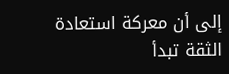إلى أن معركة استعادة الثقة تبدأ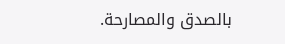بالصدق والمصارحة.